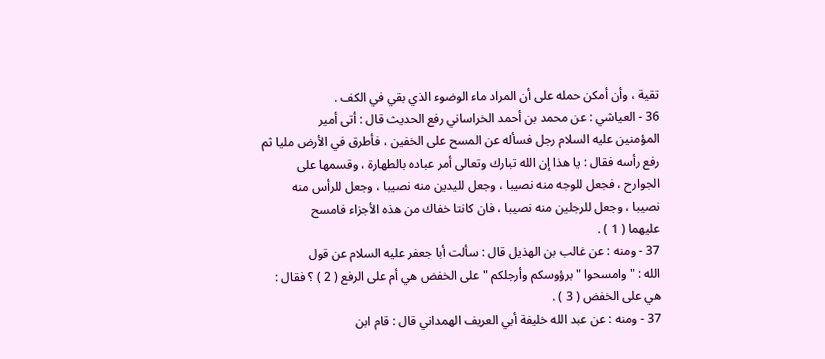تقية ، وأن أمكن حمله على أن المراد ماء الوضوء الذي بقي في الكف .
36 - العياشي : عن محمد بن أحمد الخراساني رفع الحديث قال : أتى أمير
المؤمنين عليه السلام رجل فسأله عن المسح على الخفين ، فأطرق في الأرض مليا ثم
رفع رأسه فقال : يا هذا إن الله تبارك وتعالى أمر عباده بالطهارة ، وقسمها على
الجوارح ، فجعل للوجه منه نصيبا ، وجعل لليدين منه نصيبا ، وجعل للرأس منه
نصيبا ، وجعل للرجلين منه نصيبا ، فان كانتا خفاك من هذه الأجزاء فامسح
عليهما ( 1 ) .
37 - ومنه : عن غالب بن الهذيل قال : سألت أبا جعفر عليه السلام عن قول
الله : " وامسحوا " برؤوسكم وأرجلكم " على الخفض هي أم على الرفع ( 2 ) ؟ فقال :
هي على الخفض ( 3 ) .
37 - ومنه : عن عبد الله خليفة أبي العريف الهمداني قال : قام ابن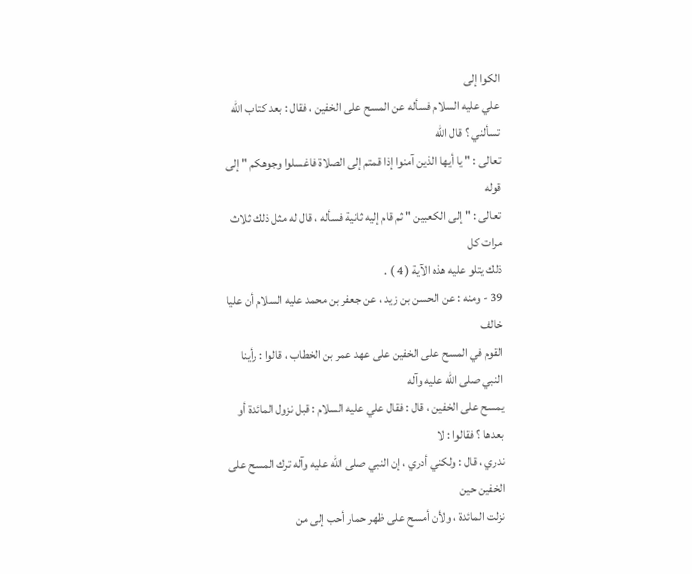الكوا إلى
علي عليه السلام فسأله عن المسح على الخفين ، فقال : بعد كتاب الله تسألني ؟ قال الله
تعالى : " يا أيها الذين آمنوا إذا قمتم إلى الصلاة فاغسلوا وجوهكم " إلى قوله
تعالى : " إلى الكعبين " ثم قام إليه ثانية فسأله ، قال له مثل ذلك ثلاث مرات كل
ذلك يتلو عليه هذه الآية ( 4 ) .
39 - ومنه : عن الحسن بن زيد ، عن جعفر بن محمد عليه السلام أن عليا خالف
القوم في المسح على الخفين على عهد عمر بن الخطاب ، قالوا : رأينا النبي صلى الله عليه وآله
يمسح على الخفين ، قال : فقال علي عليه السلام : قبل نزول المائدة أو بعدها ؟ فقالوا : لا
ندري ، قال : ولكني أدري ، إن النبي صلى الله عليه وآله ترك المسح على الخفين حين
نزلت المائدة ، ولأن أمسح على ظهر حمار أحب إلى من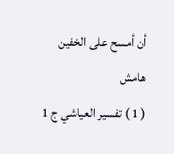أن أمسح على الخفين
هامش
( 1 ) تفسير العياشي ج 1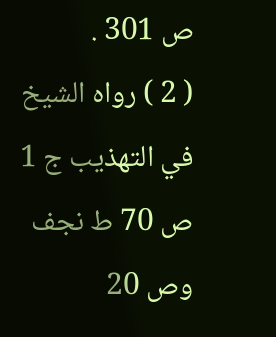ص 301 .
( 2 ) رواه الشيخ في التهذيب ج 1 ص 70 ط نجف وص 20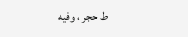ط حجر ، وفيه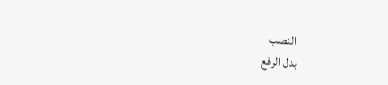النصب
بدل الرفع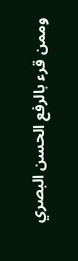وممن قرء بالرفع الحسن البصري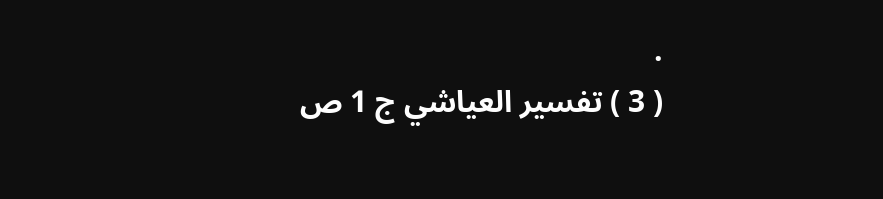.
( 3 ) تفسير العياشي ج 1 ص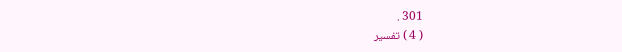301 .
( 4 ) تفسير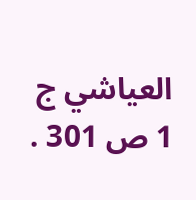العياشي ج 1 ص 301 .